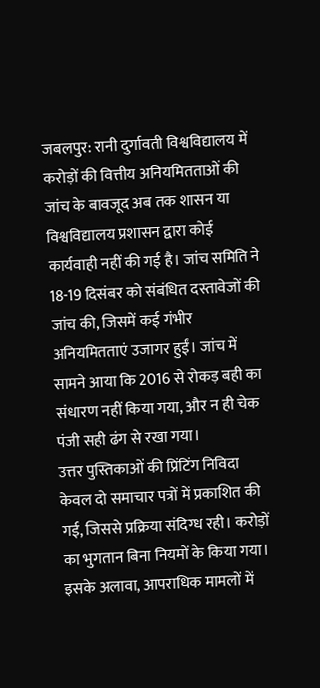जबलपुर: रानी दुर्गावती विश्वविद्यालय में करोड़ों की वित्तीय अनियमितताओं की जांच के बावजूद अब तक शासन या विश्वविद्यालय प्रशासन द्वारा कोई कार्यवाही नहीं की गई है। जांच समिति ने 18-19 दिसंबर को संबंधित दस्तावेजों की जांच की, जिसमें कई गंभीर अनियमितताएं उजागर हुईं। जांच में सामने आया कि 2016 से रोकड़ बही का संधारण नहीं किया गया, और न ही चेक पंजी सही ढंग से रखा गया।
उत्तर पुस्तिकाओं की प्रिंटिंग निविदा केवल दो समाचार पत्रों में प्रकाशित की गई, जिससे प्रक्रिया संदिग्ध रही। करोड़ों का भुगतान बिना नियमों के किया गया। इसके अलावा, आपराधिक मामलों में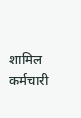शामिल कर्मचारी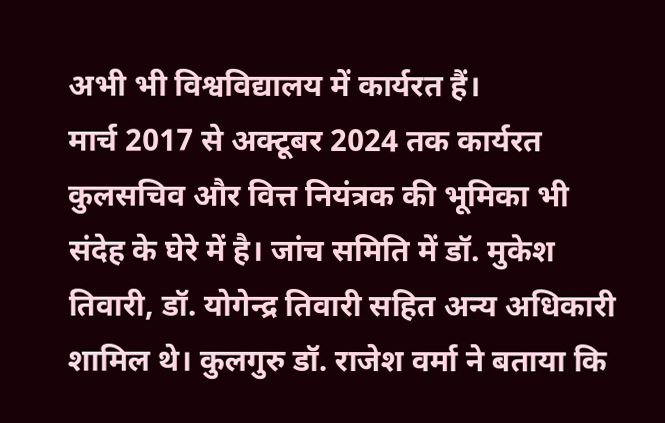अभी भी विश्वविद्यालय में कार्यरत हैं।
मार्च 2017 से अक्टूबर 2024 तक कार्यरत कुलसचिव और वित्त नियंत्रक की भूमिका भी संदेह के घेरे में है। जांच समिति में डॉ. मुकेश तिवारी, डॉ. योगेन्द्र तिवारी सहित अन्य अधिकारी शामिल थे। कुलगुरु डॉ. राजेश वर्मा ने बताया कि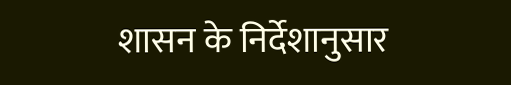शासन के निर्देशानुसार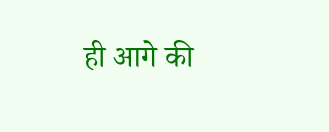ही आगे की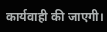कार्यवाही की जाएगी।